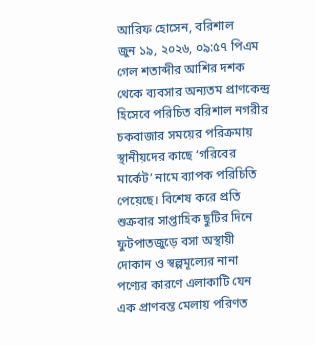আরিফ হোসেন, বরিশাল
জুন ১৯, ২০২৬, ০৯:৫৭ পিএম
গেল শতাব্দীর আশির দশক থেকে ব্যবসার অন্যতম প্রাণকেন্দ্র হিসেবে পরিচিত বরিশাল নগরীর চকবাজার সময়ের পরিক্রমায় স্থানীয়দের কাছে ‘গরিবের মার্কেট’ নামে ব্যাপক পরিচিতি পেয়েছে। বিশেষ করে প্রতি শুক্রবার সাপ্তাহিক ছুটির দিনে ফুটপাতজুড়ে বসা অস্থায়ী দোকান ও স্বল্পমূল্যের নানা পণ্যের কারণে এলাকাটি যেন এক প্রাণবন্ত মেলায় পরিণত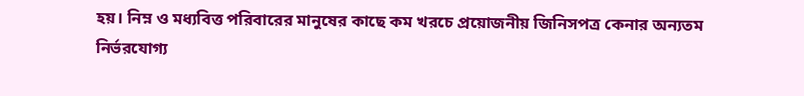হয়। নিম্ন ও মধ্যবিত্ত পরিবারের মানুষের কাছে কম খরচে প্রয়োজনীয় জিনিসপত্র কেনার অন্যতম নির্ভরযোগ্য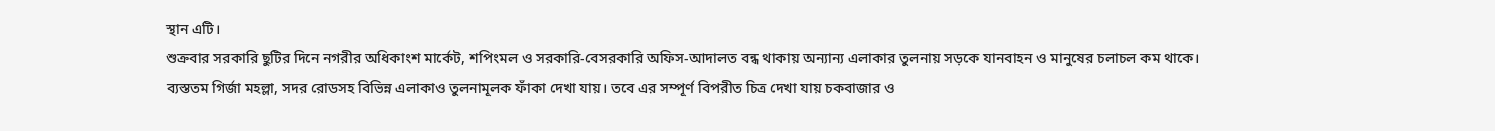স্থান এটি।
শুক্রবার সরকারি ছুটির দিনে নগরীর অধিকাংশ মার্কেট, শপিংমল ও সরকারি-বেসরকারি অফিস-আদালত বন্ধ থাকায় অন্যান্য এলাকার তুলনায় সড়কে যানবাহন ও মানুষের চলাচল কম থাকে। ব্যস্ততম গির্জা মহল্লা, সদর রোডসহ বিভিন্ন এলাকাও তুলনামূলক ফাঁকা দেখা যায়। তবে এর সম্পূর্ণ বিপরীত চিত্র দেখা যায় চকবাজার ও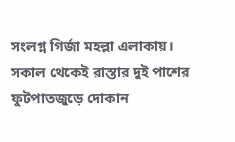সংলগ্ন গির্জা মহল্লা এলাকায়।
সকাল থেকেই রাস্তার দুই পাশের ফুটপাতজুড়ে দোকান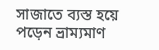সাজাতে ব্যস্ত হয়ে পড়েন ভ্রাম্যমাণ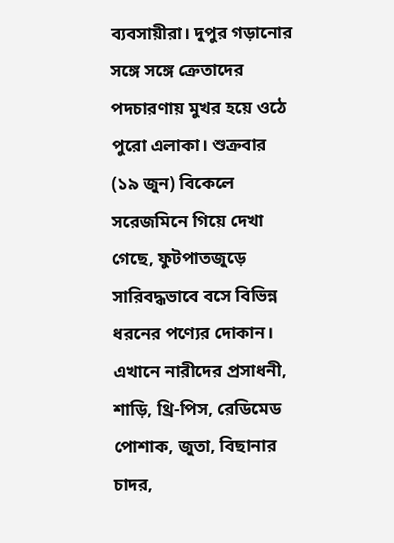ব্যবসায়ীরা। দুপুর গড়ানোর সঙ্গে সঙ্গে ক্রেতাদের পদচারণায় মুখর হয়ে ওঠে পুরো এলাকা। শুক্রবার (১৯ জুন) বিকেলে সরেজমিনে গিয়ে দেখা গেছে, ফুটপাতজুড়ে সারিবদ্ধভাবে বসে বিভিন্ন ধরনের পণ্যের দোকান।
এখানে নারীদের প্রসাধনী, শাড়ি, থ্রি-পিস, রেডিমেড পোশাক, জুতা, বিছানার চাদর,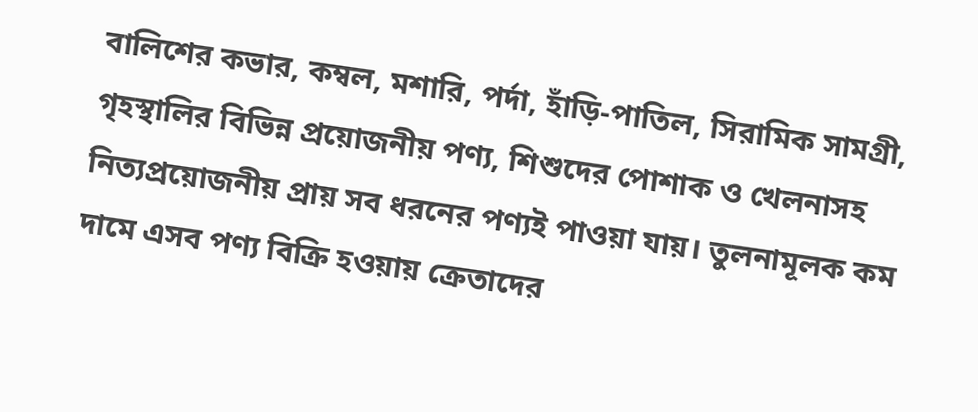বালিশের কভার, কম্বল, মশারি, পর্দা, হাঁড়ি-পাতিল, সিরামিক সামগ্রী, গৃহস্থালির বিভিন্ন প্রয়োজনীয় পণ্য, শিশুদের পোশাক ও খেলনাসহ নিত্যপ্রয়োজনীয় প্রায় সব ধরনের পণ্যই পাওয়া যায়। তুলনামূলক কম দামে এসব পণ্য বিক্রি হওয়ায় ক্রেতাদের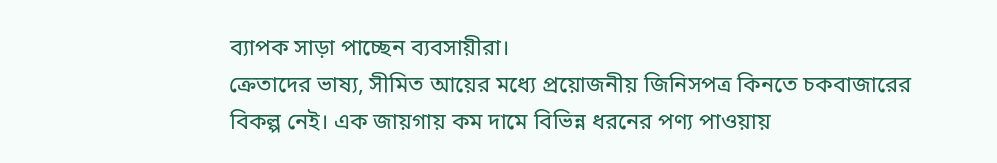ব্যাপক সাড়া পাচ্ছেন ব্যবসায়ীরা।
ক্রেতাদের ভাষ্য, সীমিত আয়ের মধ্যে প্রয়োজনীয় জিনিসপত্র কিনতে চকবাজারের বিকল্প নেই। এক জায়গায় কম দামে বিভিন্ন ধরনের পণ্য পাওয়ায়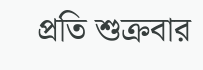প্রতি শুক্রবার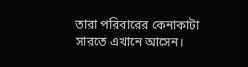তারা পরিবারের কেনাকাটা সারতে এখানে আসেন।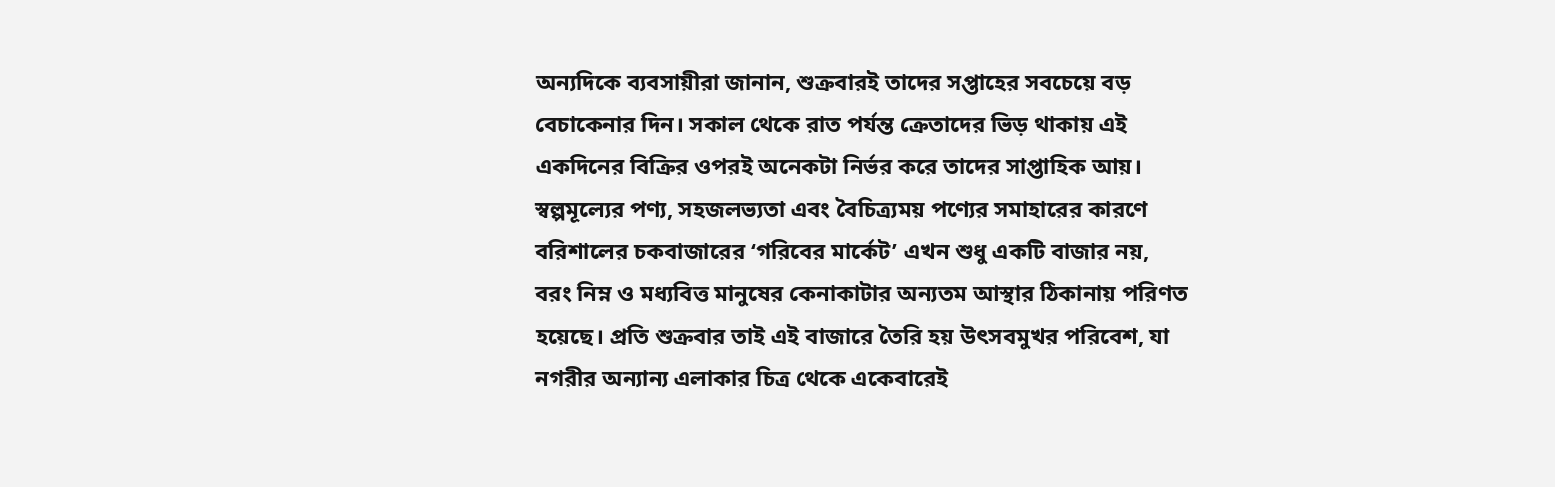অন্যদিকে ব্যবসায়ীরা জানান, শুক্রবারই তাদের সপ্তাহের সবচেয়ে বড় বেচাকেনার দিন। সকাল থেকে রাত পর্যন্ত ক্রেতাদের ভিড় থাকায় এই একদিনের বিক্রির ওপরই অনেকটা নির্ভর করে তাদের সাপ্তাহিক আয়।
স্বল্পমূল্যের পণ্য, সহজলভ্যতা এবং বৈচিত্র্যময় পণ্যের সমাহারের কারণে বরিশালের চকবাজারের ‘গরিবের মার্কেট’ এখন শুধু একটি বাজার নয়, বরং নিম্ন ও মধ্যবিত্ত মানুষের কেনাকাটার অন্যতম আস্থার ঠিকানায় পরিণত হয়েছে। প্রতি শুক্রবার তাই এই বাজারে তৈরি হয় উৎসবমুখর পরিবেশ, যা নগরীর অন্যান্য এলাকার চিত্র থেকে একেবারেই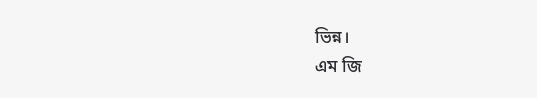ভিন্ন।
এম জি